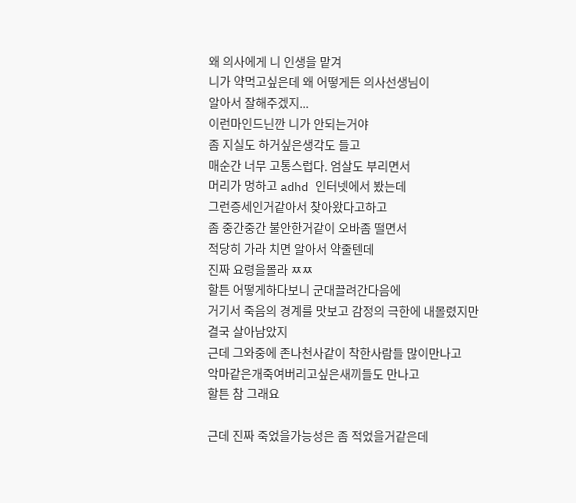왜 의사에게 니 인생을 맡겨
니가 약먹고싶은데 왜 어떻게든 의사선생님이
알아서 잘해주겠지...
이런마인드닌깐 니가 안되는거야
좀 지실도 하거싶은생각도 들고
매순간 너무 고통스럽다. 엄살도 부리면서
머리가 멍하고 adhd 인터넷에서 봤는데
그런증세인거같아서 찾아왔다고하고
좀 중간중간 불안한거같이 오바좀 떨면서
적당히 가라 치면 알아서 약줄텐데
진짜 요령을몰라 ㅉㅉ
할튼 어떻게하다보니 군대끌려간다음에
거기서 죽음의 경계를 맛보고 감정의 극한에 내몰렸지만
결국 살아남았지
근데 그와중에 존나천사같이 착한사람들 많이만나고
악마같은개죽여버리고싶은새끼들도 만나고
할튼 참 그래요

근데 진짜 죽었을가능성은 좀 적었을거같은데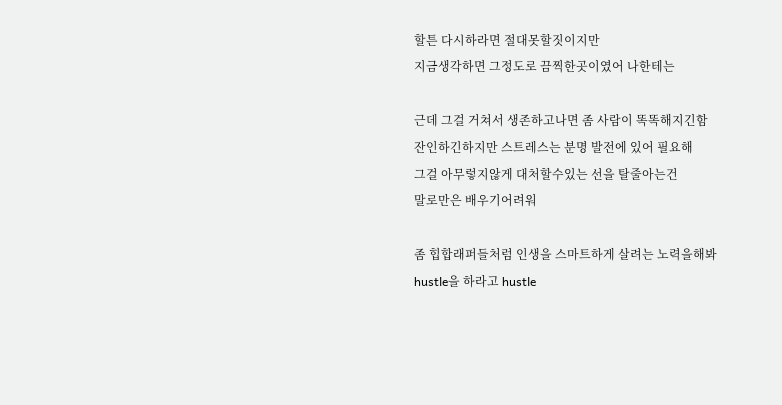할튼 다시하라면 절대못할짓이지만
지금생각하면 그정도로 끔찍한곳이였어 나한테는

근데 그걸 거쳐서 생존하고나면 좀 사람이 똑똑해지긴함
잔인하긴하지만 스트레스는 분명 발전에 있어 필요해
그걸 아무렇지않게 대처할수있는 선을 탈줄아는건
말로만은 배우기어려워

좀 힙합래퍼들처럼 인생을 스마트하게 살려는 노력을해봐
hustle을 하라고 hustle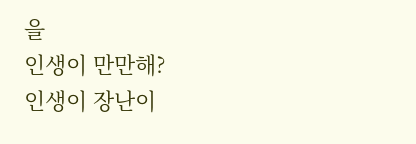을
인생이 만만해?
인생이 장난이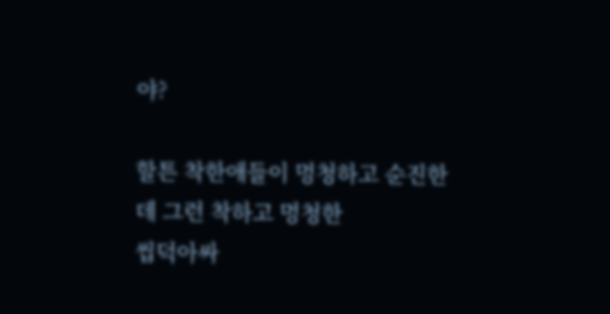야?

할튼 착한애들이 멍청하고 순진한데 그런 착하고 멍청한
씹덕아싸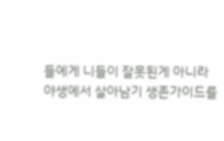들에게 니들이 잘못된게 아니라
야생에서 살아남기 생존가이드를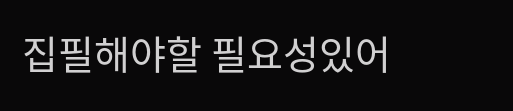집필해야할 필요성있어